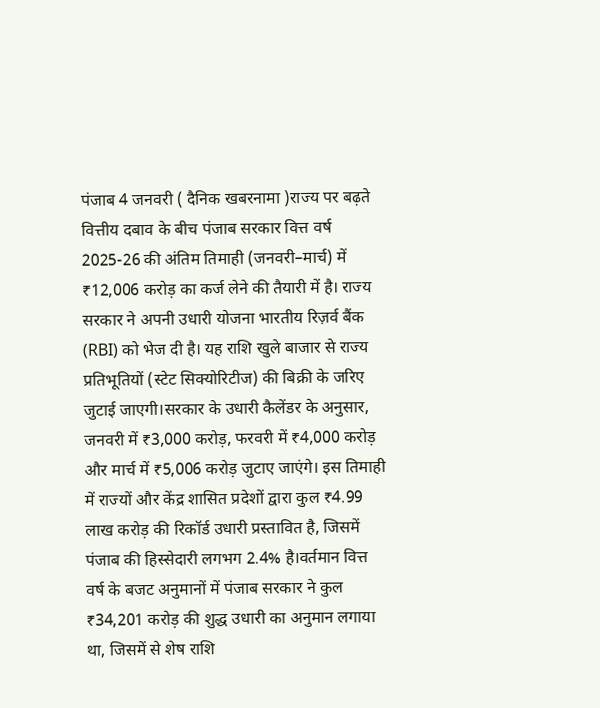पंजाब 4 जनवरी ( दैनिक खबरनामा )राज्य पर बढ़ते वित्तीय दबाव के बीच पंजाब सरकार वित्त वर्ष 2025-26 की अंतिम तिमाही (जनवरी–मार्च) में ₹12,006 करोड़ का कर्ज लेने की तैयारी में है। राज्य सरकार ने अपनी उधारी योजना भारतीय रिज़र्व बैंक (RBI) को भेज दी है। यह राशि खुले बाजार से राज्य प्रतिभूतियों (स्टेट सिक्योरिटीज) की बिक्री के जरिए जुटाई जाएगी।सरकार के उधारी कैलेंडर के अनुसार, जनवरी में ₹3,000 करोड़, फरवरी में ₹4,000 करोड़ और मार्च में ₹5,006 करोड़ जुटाए जाएंगे। इस तिमाही में राज्यों और केंद्र शासित प्रदेशों द्वारा कुल ₹4.99 लाख करोड़ की रिकॉर्ड उधारी प्रस्तावित है, जिसमें पंजाब की हिस्सेदारी लगभग 2.4% है।वर्तमान वित्त वर्ष के बजट अनुमानों में पंजाब सरकार ने कुल ₹34,201 करोड़ की शुद्ध उधारी का अनुमान लगाया था, जिसमें से शेष राशि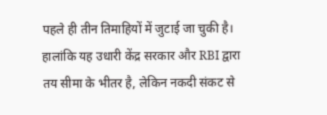पहले ही तीन तिमाहियों में जुटाई जा चुकी है। हालांकि यह उधारी केंद्र सरकार और RBI द्वारा तय सीमा के भीतर है, लेकिन नकदी संकट से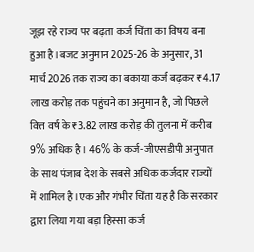जूझ रहे राज्य पर बढ़ता कर्ज चिंता का विषय बना हुआ है।बजट अनुमान 2025-26 के अनुसार, 31 मार्च 2026 तक राज्य का बकाया कर्ज बढ़कर ₹4.17 लाख करोड़ तक पहुंचने का अनुमान है, जो पिछले वित्त वर्ष के ₹3.82 लाख करोड़ की तुलना में करीब 9% अधिक है। 46% के कर्ज-जीएसडीपी अनुपात के साथ पंजाब देश के सबसे अधिक कर्जदार राज्यों में शामिल है।एक और गंभीर चिंता यह है कि सरकार द्वारा लिया गया बड़ा हिस्सा कर्ज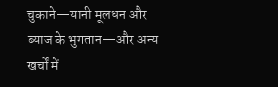चुकाने—यानी मूलधन और ब्याज के भुगतान—और अन्य खर्चों में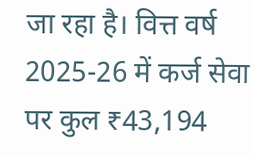जा रहा है। वित्त वर्ष 2025-26 में कर्ज सेवा पर कुल ₹43,194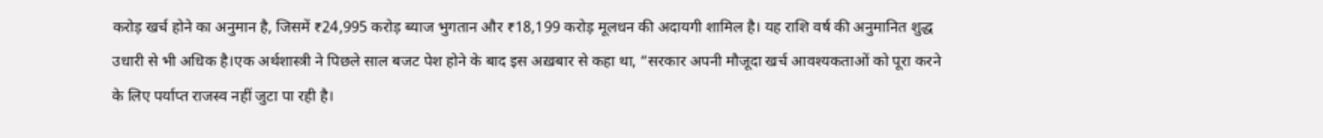करोड़ खर्च होने का अनुमान है, जिसमें ₹24,995 करोड़ ब्याज भुगतान और ₹18,199 करोड़ मूलधन की अदायगी शामिल है। यह राशि वर्ष की अनुमानित शुद्ध उधारी से भी अधिक है।एक अर्थशास्त्री ने पिछले साल बजट पेश होने के बाद इस अख़बार से कहा था, “सरकार अपनी मौजूदा खर्च आवश्यकताओं को पूरा करने के लिए पर्याप्त राजस्व नहीं जुटा पा रही है।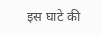इस घाटे की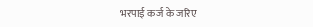भरपाई कर्ज के जरिए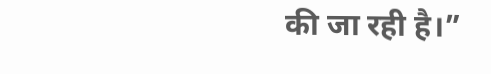की जा रही है।”